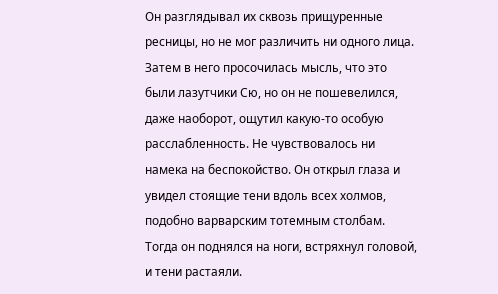Он разглядывал их сквозь прищуренные ресницы, но не мог различить ни одного лица. Затем в него просочилась мысль, что это были лазутчики Сю, но он не пошевелился, даже наоборот, ощутил какую-то особую расслабленность. Не чувствовалось ни намека на беспокойство. Он открыл глаза и увидел стоящие тени вдоль всех холмов, подобно варварским тотемным столбам. Тогда он поднялся на ноги, встряхнул головой, и тени растаяли.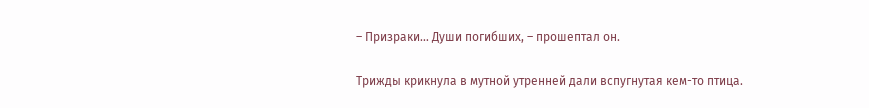– Призраки… Души погибших, – прошептал он.

Трижды крикнула в мутной утренней дали вспугнутая кем-то птица.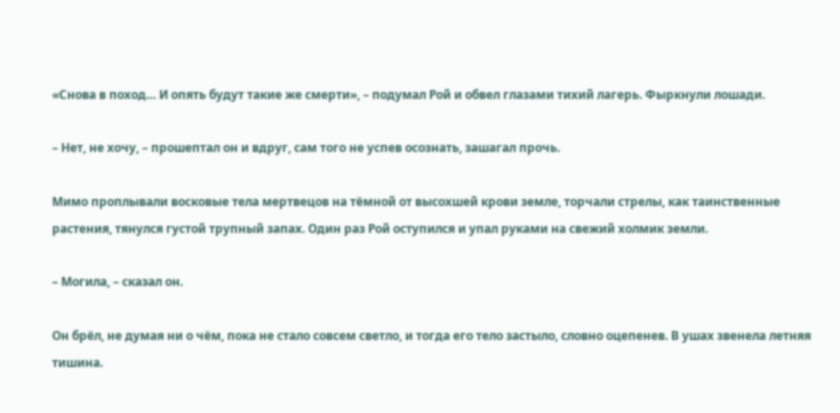«Снова в поход… И опять будут такие же смерти», – подумал Рой и обвел глазами тихий лагерь. Фыркнули лошади.

– Нет, не хочу, – прошептал он и вдруг, сам того не успев осознать, зашагал прочь.

Мимо проплывали восковые тела мертвецов на тёмной от высохшей крови земле, торчали стрелы, как таинственные растения, тянулся густой трупный запах. Один раз Рой оступился и упал руками на свежий холмик земли.

– Могила, – сказал он.

Он брёл, не думая ни о чём, пока не стало совсем светло, и тогда его тело застыло, словно оцепенев. В ушах звенела летняя тишина.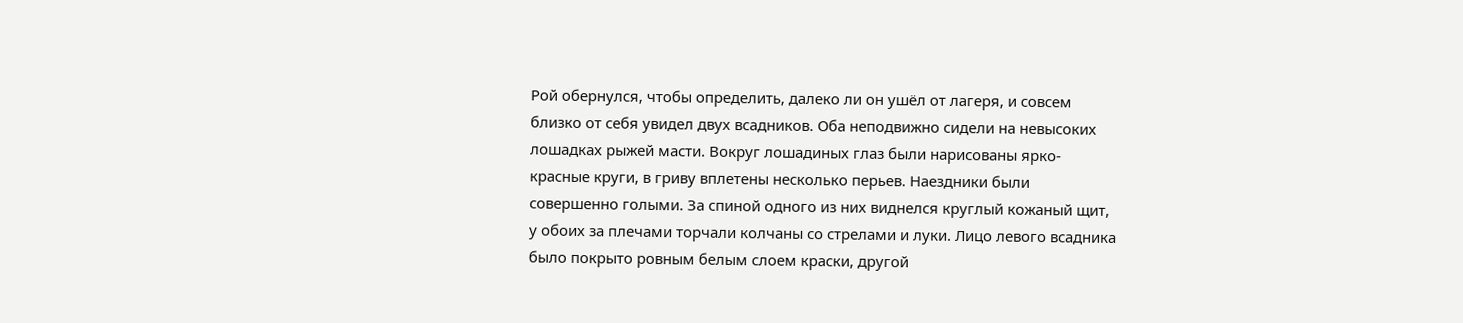Рой обернулся, чтобы определить, далеко ли он ушёл от лагеря, и совсем близко от себя увидел двух всадников. Оба неподвижно сидели на невысоких лошадках рыжей масти. Вокруг лошадиных глаз были нарисованы ярко-красные круги, в гриву вплетены несколько перьев. Наездники были совершенно голыми. За спиной одного из них виднелся круглый кожаный щит, у обоих за плечами торчали колчаны со стрелами и луки. Лицо левого всадника было покрыто ровным белым слоем краски, другой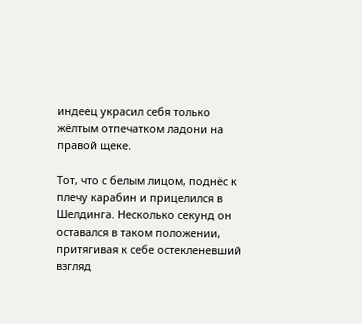индеец украсил себя только жёлтым отпечатком ладони на правой щеке.

Тот, что с белым лицом, поднёс к плечу карабин и прицелился в Шелдинга. Несколько секунд он оставался в таком положении, притягивая к себе остекленевший взгляд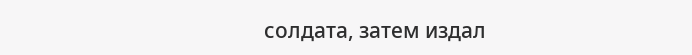солдата, затем издал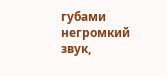губами негромкий звук,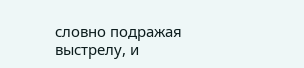словно подражая выстрелу, и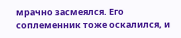мрачно засмеялся. Его соплеменник тоже оскалился, и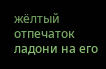жёлтый отпечаток ладони на его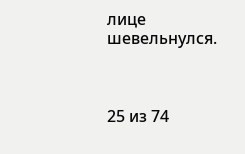лице шевельнулся.



25 из 74